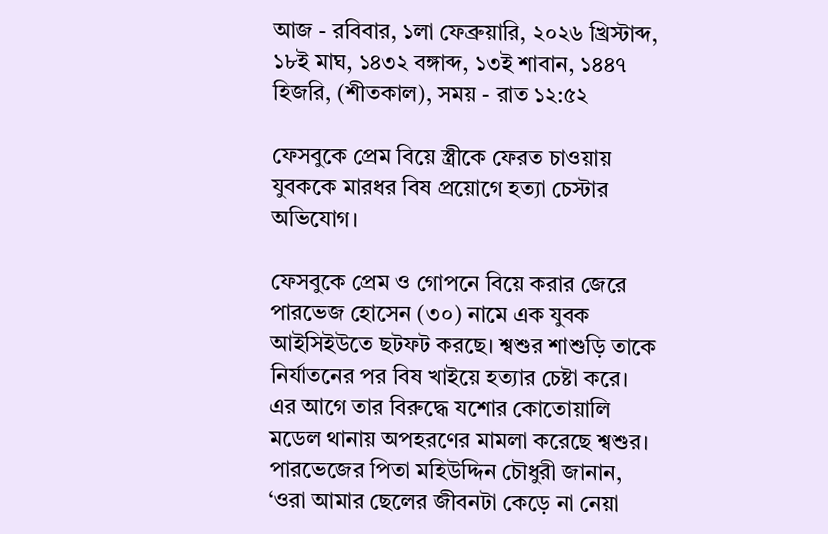আজ - রবিবার, ১লা ফেব্রুয়ারি, ২০২৬ খ্রিস্টাব্দ, ১৮ই মাঘ, ১৪৩২ বঙ্গাব্দ, ১৩ই শাবান, ১৪৪৭ হিজরি, (শীতকাল), সময় - রাত ১২:৫২

ফেসবুকে প্রেম বিয়ে স্ত্রীকে ফেরত চাওয়ায় যুবককে মারধর বিষ প্রয়োগে হত্যা চেস্টার অভিযোগ।

ফেসবুকে প্রেম ও গোপনে বিয়ে করার জেরে পারভেজ হোসেন (৩০) নামে এক যুবক আইসিইউতে ছটফট করছে। শ্বশুর শাশুড়ি তাকে নির্যাতনের পর বিষ খাইয়ে হত্যার চেষ্টা করে। এর আগে তার বিরুদ্ধে যশোর কোতোয়ালি মডেল থানায় অপহরণের মামলা করেছে শ্বশুর। পারভেজের পিতা মহিউদ্দিন চৌধুরী জানান, ‘ওরা আমার ছেলের জীবনটা কেড়ে না নেয়া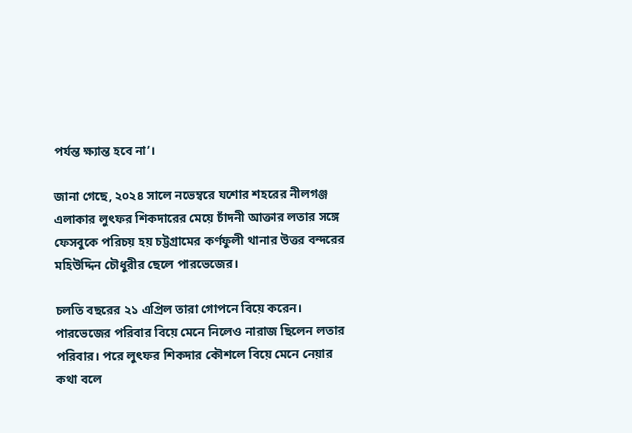পর্যন্ত ক্ষ্যান্ত হবে না’।

জানা গেছে, ২০২৪ সালে নভেম্বরে যশোর শহরের নীলগঞ্জ এলাকার লুৎফর শিকদারের মেয়ে চাঁদনী আক্তার লতার সঙ্গে ফেসবুকে পরিচয় হয় চট্টগ্রামের কর্ণফুলী থানার উত্তর বন্দরের মহিউদ্দিন চৌধুরীর ছেলে পারভেজের।

চলতি বছরের ২১ এপ্রিল তারা গোপনে বিয়ে করেন। পারভেজের পরিবার বিয়ে মেনে নিলেও নারাজ ছিলেন লতার পরিবার। পরে লুৎফর শিকদার কৌশলে বিয়ে মেনে নেয়ার কথা বলে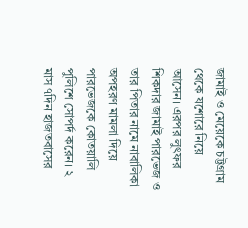জামাই ও মেয়েকে চট্টগ্রাম থেকে যশোরে নিয়ে আসেন। এরপর লুৎফর শিকদার জামাই পারভেজ ও তার পিতার নামে নাবালিকা অপহরণ মামলা দিয়ে পারভেজকে কোতয়ালি পুলিশে সোপর্দ করেন। ২ মাস ৭দিন হাজতবাসের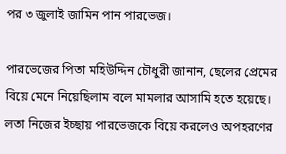পর ৩ জুলাই জামিন পান পারভেজ।

পারভেজের পিতা মহিউদ্দিন চৌধুরী জানান, ছেলের প্রেমের বিয়ে মেনে নিয়েছিলাম বলে মামলার আসামি হতে হয়েছে। লতা নিজের ইচ্ছায় পারভেজকে বিয়ে করলেও অপহরণের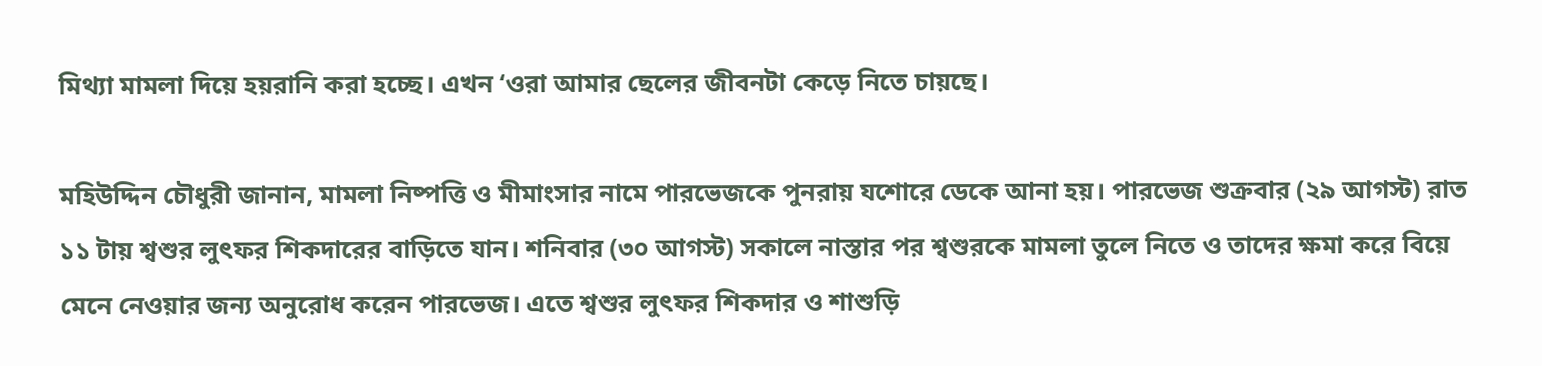মিথ্যা মামলা দিয়ে হয়রানি করা হচ্ছে। এখন ‘ওরা আমার ছেলের জীবনটা কেড়ে নিতে চায়ছে।

মহিউদ্দিন চৌধুরী জানান, মামলা নিষ্পত্তি ও মীমাংসার নামে পারভেজকে পুনরায় যশোরে ডেকে আনা হয়। পারভেজ শুক্রবার (২৯ আগস্ট) রাত ১১ টায় শ্বশুর লুৎফর শিকদারের বাড়িতে যান। শনিবার (৩০ আগস্ট) সকালে নাস্তার পর শ্বশুরকে মামলা তুলে নিতে ও তাদের ক্ষমা করে বিয়ে মেনে নেওয়ার জন্য অনুরোধ করেন পারভেজ। এতে শ্বশুর লুৎফর শিকদার ও শাশুড়ি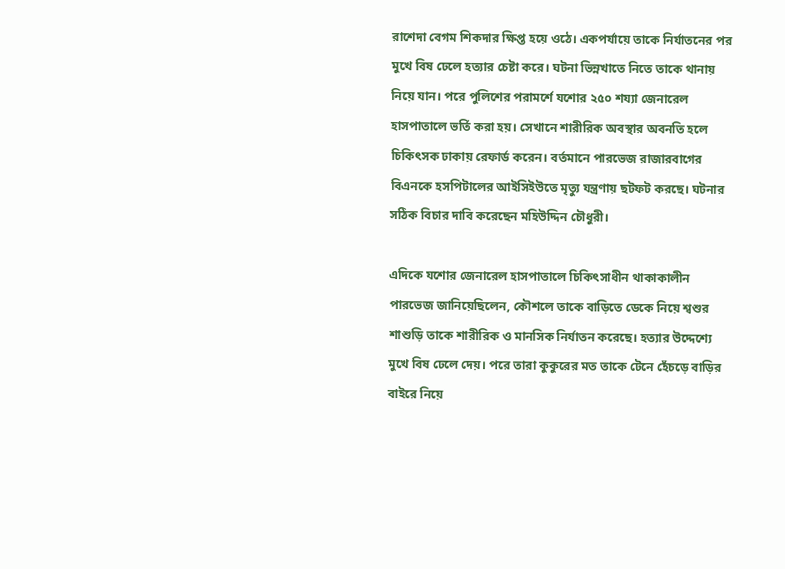রাশেদা বেগম শিকদার ক্ষিপ্ত হয়ে ওঠে। একপর্যায়ে তাকে নির্যাতনের পর মুখে বিষ ঢেলে হত্যার চেষ্টা করে। ঘটনা ভিন্নখাতে নিতে তাকে থানায় নিয়ে যান। পরে পুলিশের পরামর্শে যশোর ২৫০ শয্যা জেনারেল হাসপাতালে ভর্তি করা হয়। সেখানে শারীরিক অবস্থার অবনতি হলে চিকিৎসক ঢাকায় রেফার্ড করেন। বর্তমানে পারভেজ রাজারবাগের বিএনকে হসপিটালের আইসিইউতে মৃত্যু যন্ত্রণায় ছটফট করছে। ঘটনার সঠিক বিচার দাবি করেছেন মহিউদ্দিন চৌধুরী।

এদিকে যশোর জেনারেল হাসপাতালে চিকিৎসাধীন থাকাকালীন পারভেজ জানিয়েছিলেন, কৌশলে তাকে বাড়িতে ডেকে নিয়ে শ্বশুর শাশুড়ি তাকে শারীরিক ও মানসিক নির্যাতন করেছে। হত্যার উদ্দেশ্যে  মুখে বিষ ঢেলে দেয়। পরে তারা কুকুরের মত তাকে টেনে হেঁচড়ে বাড়ির বাইরে নিয়ে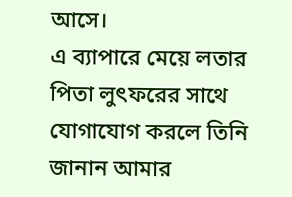আসে।
এ ব্যাপারে মেয়ে লতার পিতা লুৎফরের সাথে যোগাযোগ করলে তিনি জানান আমার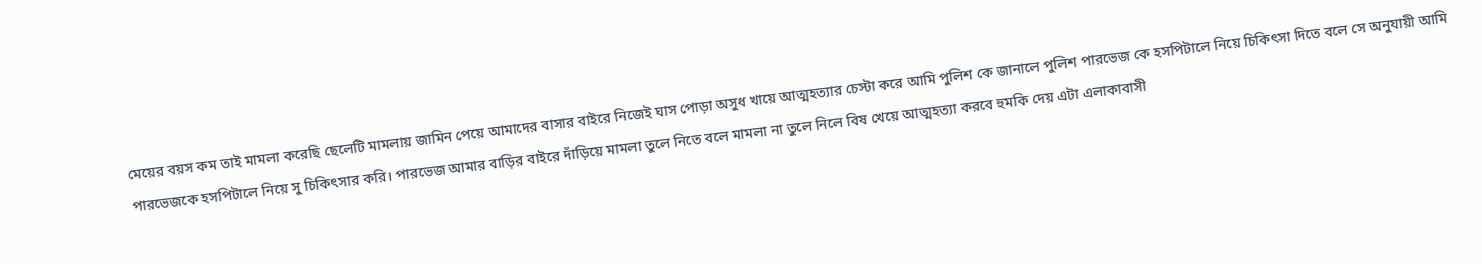মেয়ের বয়স কম তাই মামলা করেছি ছেলেটি মামলায় জামিন পেয়ে আমাদের বাসার বাইরে নিজেই ঘাস পোড়া অসুধ খায়ে আত্মহত্যার চেস্টা করে আমি পুলিশ কে জানালে পুলিশ পারভেজ কে হসপিটালে নিয়ে চিকিৎসা দিতে বলে সে অনুযায়ী আমি পারভেজকে হসপিটালে নিয়ে সু চিকিৎসার করি। পারভেজ আমার বাড়ির বাইরে দাঁড়িয়ে মামলা তুলে নিতে বলে মামলা না তুলে নিলে বিষ খেয়ে আত্মহত্যা করবে হুমকি দেয় এটা এলাকাবাসী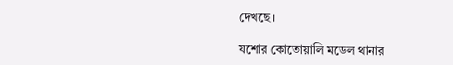দেখছে।

যশোর কোতোয়ালি মডেল থানার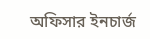অফিসার ইনচার্জ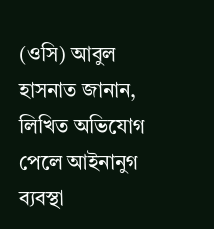(ওসি) আবুল হাসনাত জানান, লিখিত অভিযোগ পেলে আইনানুগ ব্যবস্থা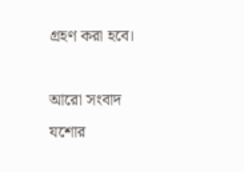গ্রহণ করা হবে।

আরো সংবাদ
যশোর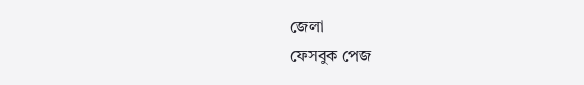জেলা
ফেসবুক পেজ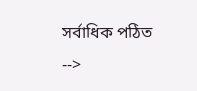সর্বাধিক পঠিত
-->